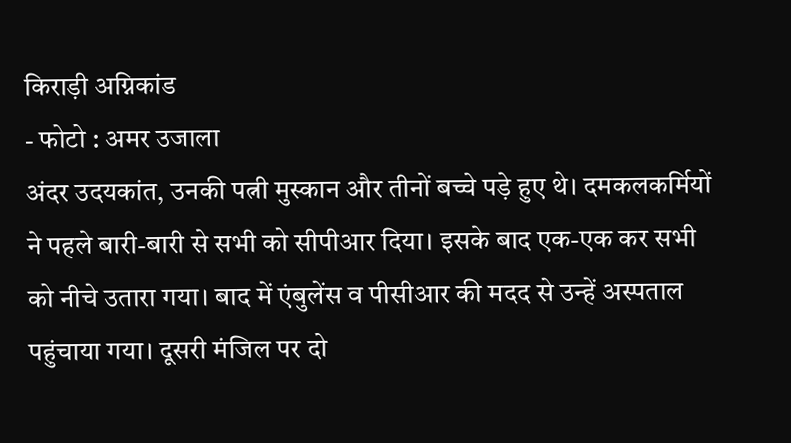किराड़ी अग्निकांड
- फोटो : अमर उजाला
अंदर उदयकांत, उनकी पत्नी मुस्कान और तीनों बच्चे पड़े हुए थे। दमकलकर्मियों ने पहले बारी-बारी से सभी को सीपीआर दिया। इसके बाद एक-एक कर सभी को नीचे उतारा गया। बाद में एंबुलेंस व पीसीआर की मदद से उन्हें अस्पताल पहुंचाया गया। दूसरी मंजिल पर दो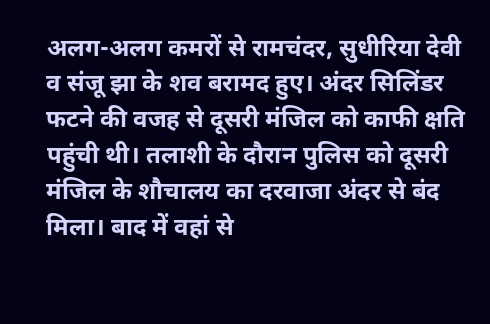अलग-अलग कमरों से रामचंदर, सुधीरिया देवी व संजू झा के शव बरामद हुए। अंदर सिलिंडर फटने की वजह से दूसरी मंजिल को काफी क्षति पहुंची थी। तलाशी के दौरान पुलिस को दूसरी मंजिल के शौचालय का दरवाजा अंदर से बंद मिला। बाद में वहां से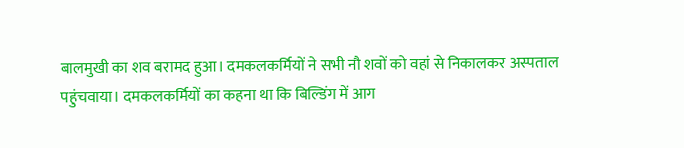बालमुखी का शव बरामद हुआ। दमकलकर्मियों ने सभी नौ शवों को वहां से निकालकर अस्पताल पहुंचवाया। दमकलकर्मियों का कहना था कि बिल्डिंग में आग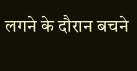लगने के दौरान बचने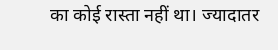का कोई रास्ता नहीं था। ज्यादातर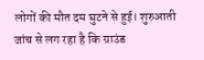लोगों की मौत दम घुटने से हुई। शुरुआती जांच से लग रहा है कि ग्राउंड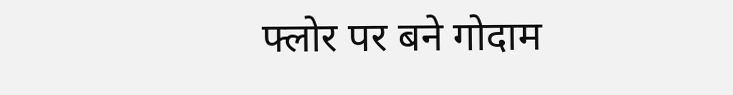फ्लोर पर बने गोदाम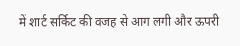में शार्ट सर्किट की वजह से आग लगी और ऊपरी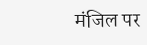मंजिल पर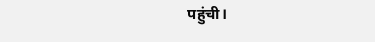पहुंची।